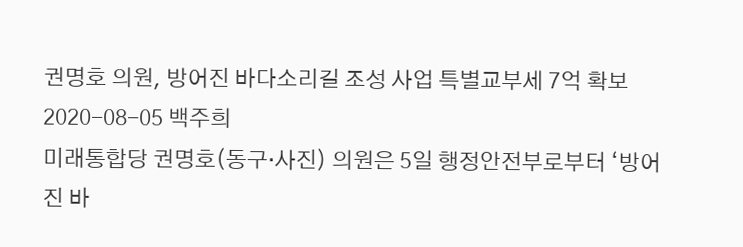권명호 의원, 방어진 바다소리길 조성 사업 특별교부세 7억 확보
2020-08-05 백주희
미래통합당 권명호(동구·사진) 의원은 5일 행정안전부로부터 ‘방어진 바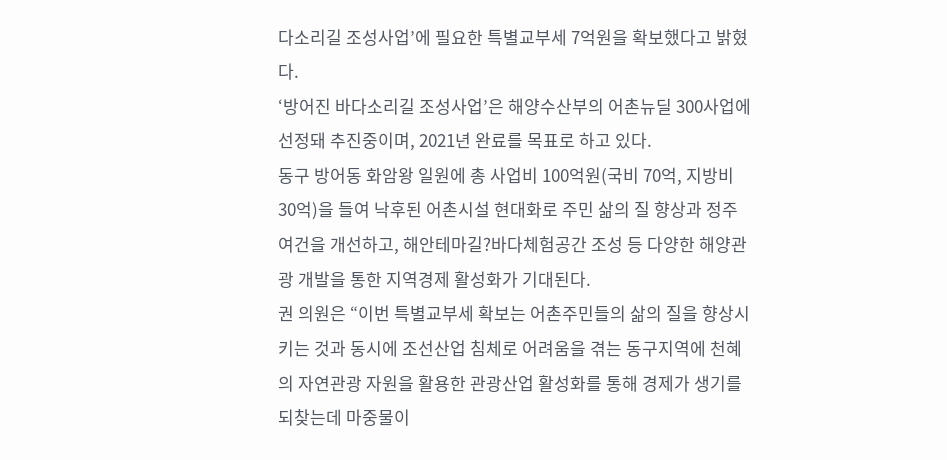다소리길 조성사업’에 필요한 특별교부세 7억원을 확보했다고 밝혔다.
‘방어진 바다소리길 조성사업’은 해양수산부의 어촌뉴딜 300사업에 선정돼 추진중이며, 2021년 완료를 목표로 하고 있다.
동구 방어동 화암왕 일원에 총 사업비 100억원(국비 70억, 지방비 30억)을 들여 낙후된 어촌시설 현대화로 주민 삶의 질 향상과 정주여건을 개선하고, 해안테마길?바다체험공간 조성 등 다양한 해양관광 개발을 통한 지역경제 활성화가 기대된다.
권 의원은 “이번 특별교부세 확보는 어촌주민들의 삶의 질을 향상시키는 것과 동시에 조선산업 침체로 어려움을 겪는 동구지역에 천혜의 자연관광 자원을 활용한 관광산업 활성화를 통해 경제가 생기를 되찾는데 마중물이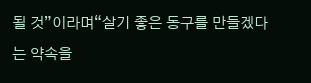될 것”이라며“살기 좋은 동구를 만들겠다는 약속을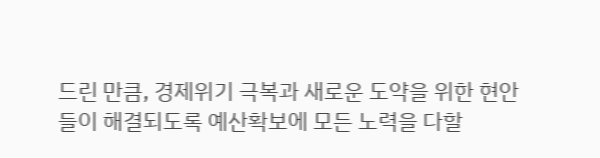드린 만큼, 경제위기 극복과 새로운 도약을 위한 현안들이 해결되도록 예산확보에 모든 노력을 다할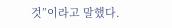것”이라고 말했다.